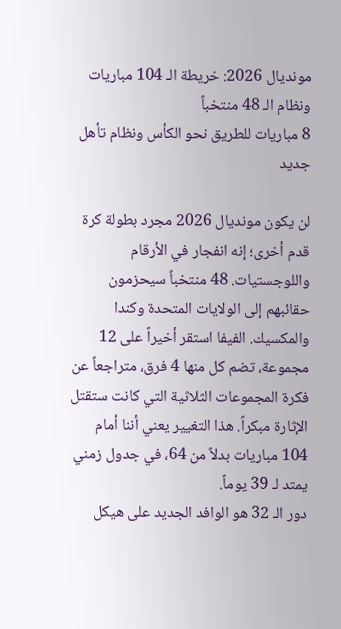مونديال 2026: خريطة الـ 104 مباريات ونظام الـ 48 منتخباً
8 مباريات للطريق نحو الكأس ونظام تأهل جديد

لن يكون مونديال 2026 مجرد بطولة كرة قدم أخرى؛ إنه انفجار في الأرقام واللوجستيات. 48 منتخباً سيحزمون حقائبهم إلى الولايات المتحدة وكندا والمكسيك. الفيفا استقر أخيراً على 12 مجموعة، تضم كل منها 4 فرق، متراجعاً عن فكرة المجموعات الثلاثية التي كانت ستقتل الإثارة مبكراً. هذا التغيير يعني أننا أمام 104 مباريات بدلاً من 64، في جدول زمني يمتد لـ 39 يوماً.
دور الـ 32 هو الوافد الجديد على هيكل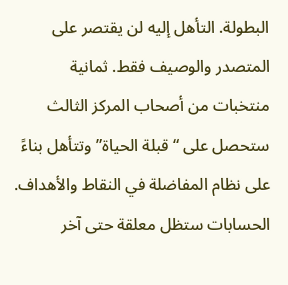البطولة. التأهل إليه لن يقتصر على المتصدر والوصيف فقط. ثمانية منتخبات من أصحاب المركز الثالث ستحصل على “قبلة الحياة” وتتأهل بناءً على نظام المفاضلة في النقاط والأهداف. الحسابات ستظل معلقة حتى آخر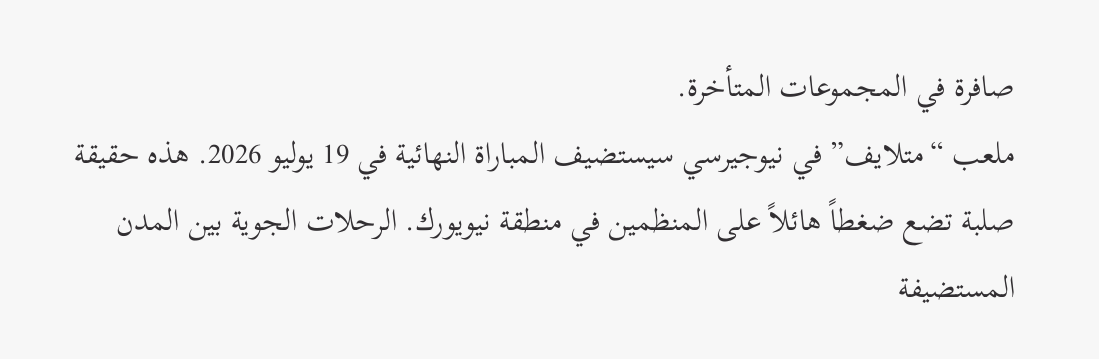صافرة في المجموعات المتأخرة.
ملعب “متلايف” في نيوجيرسي سيستضيف المباراة النهائية في 19 يوليو 2026. هذه حقيقة صلبة تضع ضغطاً هائلاً على المنظمين في منطقة نيويورك. الرحلات الجوية بين المدن المستضيفة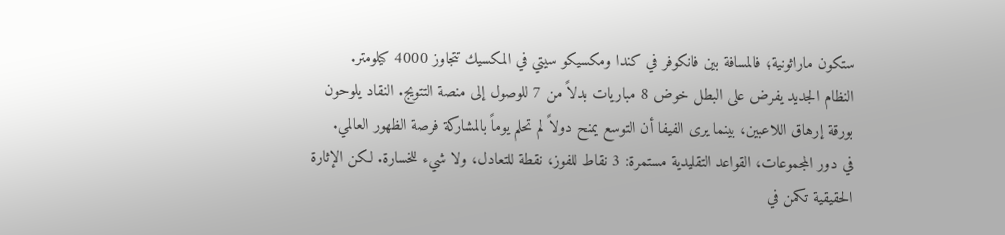ستكون ماراثونية؛ فالمسافة بين فانكوفر في كندا ومكسيكو سيتي في المكسيك تتجاوز 4000 كيلومتر.
النظام الجديد يفرض على البطل خوض 8 مباريات بدلاً من 7 للوصول إلى منصة التتويج. النقاد يلوحون بورقة إرهاق اللاعبين، بينما يرى الفيفا أن التوسع يمنح دولاً لم تحلم يوماً بالمشاركة فرصة الظهور العالمي.
في دور المجموعات، القواعد التقليدية مستمرة: 3 نقاط للفوز، نقطة للتعادل، ولا شيء للخسارة. لكن الإثارة الحقيقية تكمن في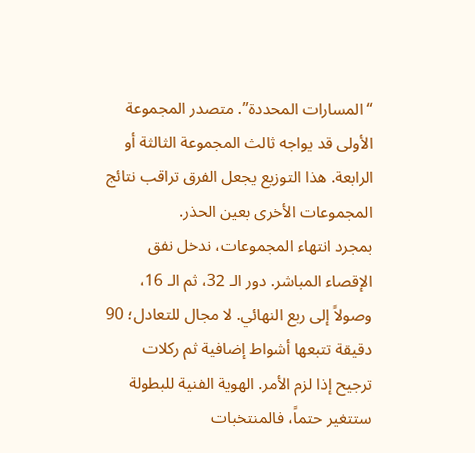“المسارات المحددة”. متصدر المجموعة الأولى قد يواجه ثالث المجموعة الثالثة أو الرابعة. هذا التوزيع يجعل الفرق تراقب نتائج المجموعات الأخرى بعين الحذر.
بمجرد انتهاء المجموعات، ندخل نفق الإقصاء المباشر. دور الـ 32، ثم الـ 16، وصولاً إلى ربع النهائي. لا مجال للتعادل؛ 90 دقيقة تتبعها أشواط إضافية ثم ركلات ترجيح إذا لزم الأمر. الهوية الفنية للبطولة ستتغير حتماً، فالمنتخبات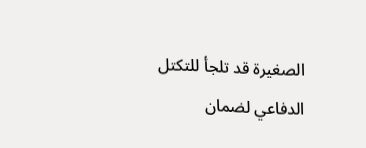الصغيرة قد تلجأ للتكتل الدفاعي لضمان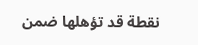نقطة قد تؤهلها ضمن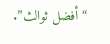“أفضل ثوالث”.